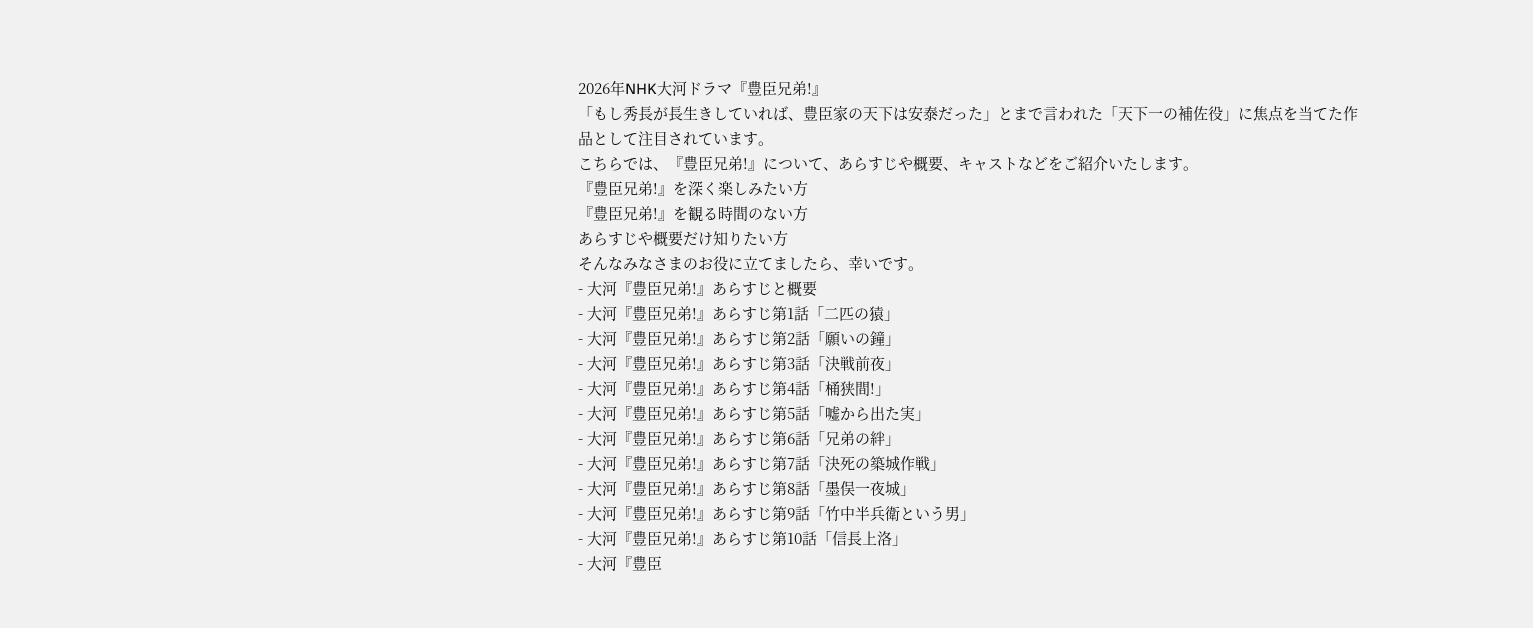2026年NHK大河ドラマ『豊臣兄弟!』
「もし秀長が長生きしていれば、豊臣家の天下は安泰だった」とまで言われた「天下一の補佐役」に焦点を当てた作品として注目されています。
こちらでは、『豊臣兄弟!』について、あらすじや概要、キャストなどをご紹介いたします。
『豊臣兄弟!』を深く楽しみたい方
『豊臣兄弟!』を観る時間のない方
あらすじや概要だけ知りたい方
そんなみなさまのお役に立てましたら、幸いです。
- 大河『豊臣兄弟!』あらすじと概要
- 大河『豊臣兄弟!』あらすじ第1話「二匹の猿」
- 大河『豊臣兄弟!』あらすじ第2話「願いの鐘」
- 大河『豊臣兄弟!』あらすじ第3話「決戦前夜」
- 大河『豊臣兄弟!』あらすじ第4話「桶狭間!」
- 大河『豊臣兄弟!』あらすじ第5話「嘘から出た実」
- 大河『豊臣兄弟!』あらすじ第6話「兄弟の絆」
- 大河『豊臣兄弟!』あらすじ第7話「決死の築城作戦」
- 大河『豊臣兄弟!』あらすじ第8話「墨俣一夜城」
- 大河『豊臣兄弟!』あらすじ第9話「竹中半兵衛という男」
- 大河『豊臣兄弟!』あらすじ第10話「信長上洛」
- 大河『豊臣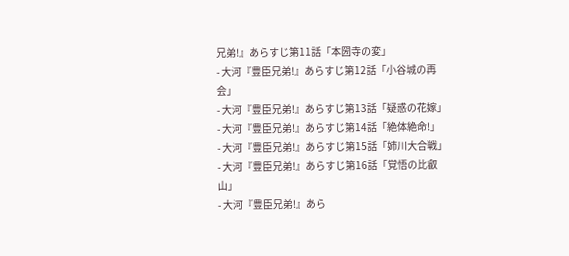兄弟!』あらすじ第11話「本圀寺の変」
- 大河『豊臣兄弟!』あらすじ第12話「小谷城の再会」
- 大河『豊臣兄弟!』あらすじ第13話「疑惑の花嫁」
- 大河『豊臣兄弟!』あらすじ第14話「絶体絶命!」
- 大河『豊臣兄弟!』あらすじ第15話「姉川大合戦」
- 大河『豊臣兄弟!』あらすじ第16話「覚悟の比叡山」
- 大河『豊臣兄弟!』あら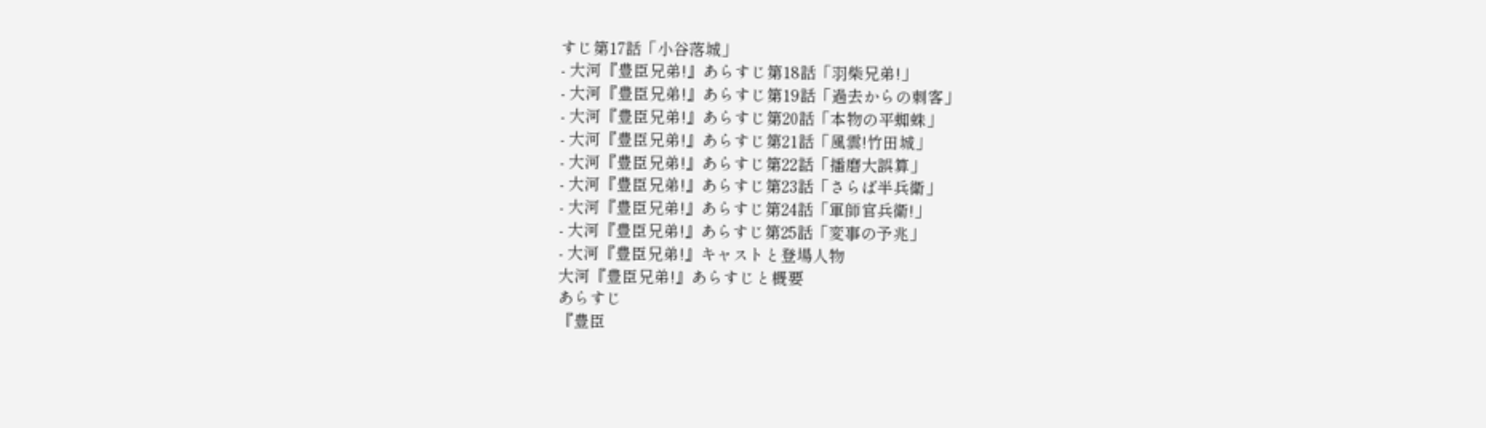すじ第17話「小谷落城」
- 大河『豊臣兄弟!』あらすじ第18話「羽柴兄弟!」
- 大河『豊臣兄弟!』あらすじ第19話「過去からの刺客」
- 大河『豊臣兄弟!』あらすじ第20話「本物の平蜘蛛」
- 大河『豊臣兄弟!』あらすじ第21話「風雲!竹田城」
- 大河『豊臣兄弟!』あらすじ第22話「播磨大誤算」
- 大河『豊臣兄弟!』あらすじ第23話「さらば半兵衛」
- 大河『豊臣兄弟!』あらすじ第24話「軍師官兵衛!」
- 大河『豊臣兄弟!』あらすじ第25話「変事の予兆」
- 大河『豊臣兄弟!』キャストと登場人物
大河『豊臣兄弟!』あらすじと概要
あらすじ
『豊臣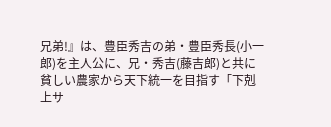兄弟!』は、豊臣秀吉の弟・豊臣秀長(小一郎)を主人公に、兄・秀吉(藤吉郎)と共に貧しい農家から天下統一を目指す「下剋上サ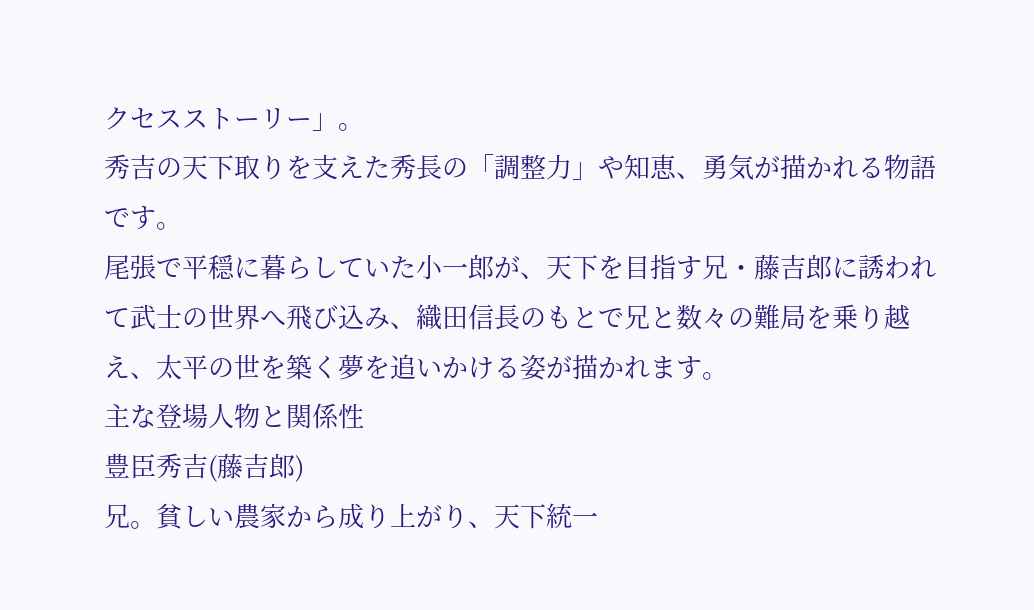クセスストーリー」。
秀吉の天下取りを支えた秀長の「調整力」や知恵、勇気が描かれる物語です。
尾張で平穏に暮らしていた小一郎が、天下を目指す兄・藤吉郎に誘われて武士の世界へ飛び込み、織田信長のもとで兄と数々の難局を乗り越え、太平の世を築く夢を追いかける姿が描かれます。
主な登場人物と関係性
豊臣秀吉(藤吉郎)
兄。貧しい農家から成り上がり、天下統一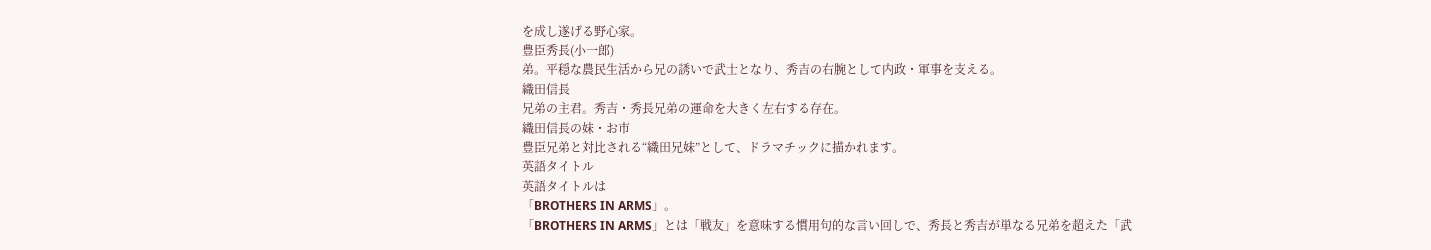を成し遂げる野心家。
豊臣秀長(小一郎)
弟。平穏な農民生活から兄の誘いで武士となり、秀吉の右腕として内政・軍事を支える。
織田信長
兄弟の主君。秀吉・秀長兄弟の運命を大きく左右する存在。
織田信長の妹・お市
豊臣兄弟と対比される“織田兄妹”として、ドラマチックに描かれます。
英語タイトル
英語タイトルは
「BROTHERS IN ARMS」。
「BROTHERS IN ARMS」とは「戦友」を意味する慣用句的な言い回しで、秀長と秀吉が単なる兄弟を超えた「武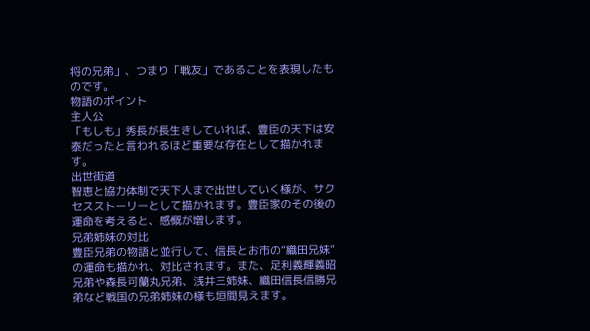将の兄弟」、つまり「戦友」であることを表現したものです。
物語のポイント
主人公
「もしも」秀長が長生きしていれば、豊臣の天下は安泰だったと言われるほど重要な存在として描かれます。
出世街道
智恵と協力体制で天下人まで出世していく様が、サクセスストーリーとして描かれます。豊臣家のその後の運命を考えると、感慨が増します。
兄弟姉妹の対比
豊臣兄弟の物語と並行して、信長とお市の“織田兄妹”の運命も描かれ、対比されます。また、足利義輝義昭兄弟や森長可蘭丸兄弟、浅井三姉妹、織田信長信勝兄弟など戦国の兄弟姉妹の様も垣間見えます。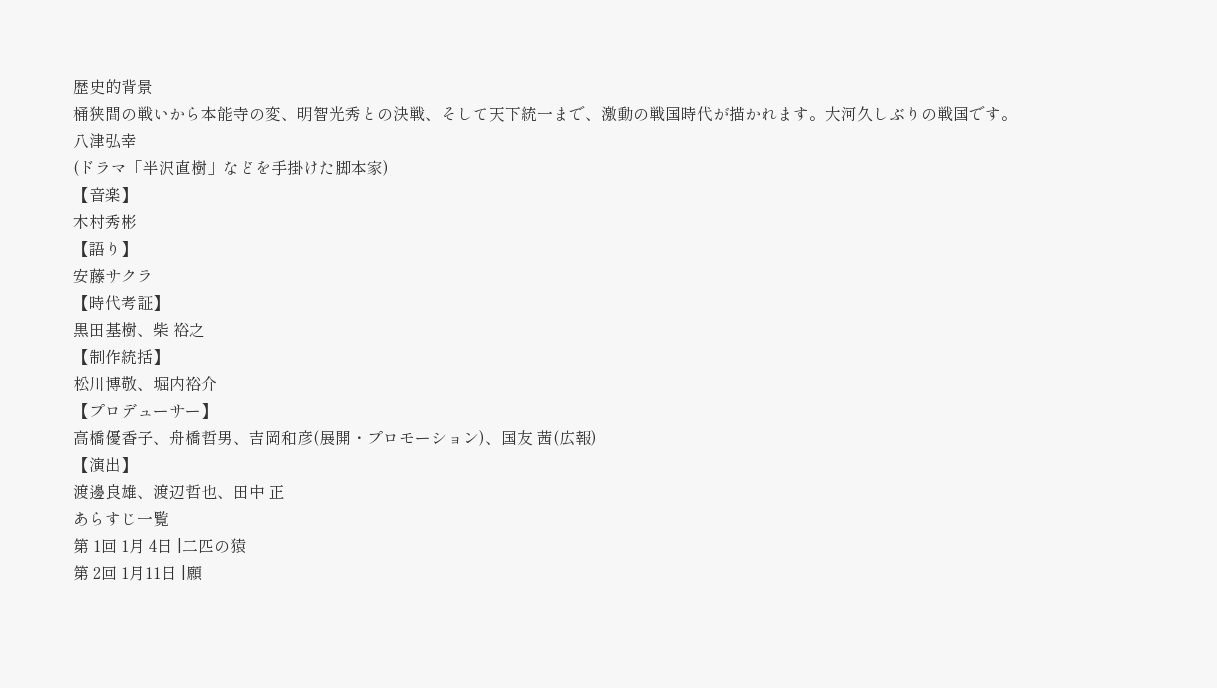歴史的背景
桶狭間の戦いから本能寺の変、明智光秀との決戦、そして天下統一まで、激動の戦国時代が描かれます。大河久しぶりの戦国です。
八津弘幸
(ドラマ「半沢直樹」などを手掛けた脚本家)
【音楽】
木村秀彬
【語り】
安藤サクラ
【時代考証】
黒田基樹、柴 裕之
【制作統括】
松川博敬、堀内裕介
【プロデューサー】
高橋優香子、舟橋哲男、吉岡和彦(展開・プロモーション)、国友 茜(広報)
【演出】
渡邊良雄、渡辺哲也、田中 正
あらすじ一覧
第 1回 1月 4日 |二匹の猿
第 2回 1月11日 |願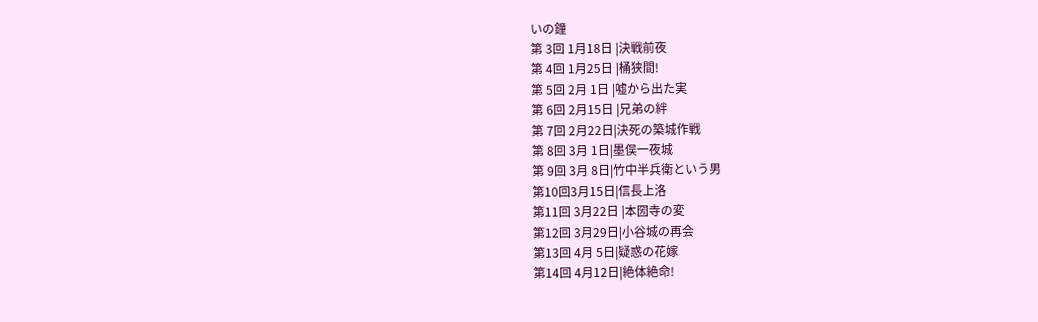いの鐘
第 3回 1月18日 |決戦前夜
第 4回 1月25日 |桶狭間!
第 5回 2月 1日 |嘘から出た実
第 6回 2月15日 |兄弟の絆
第 7回 2月22日|決死の築城作戦
第 8回 3月 1日|墨俣一夜城
第 9回 3月 8日|竹中半兵衛という男
第10回3月15日|信長上洛
第11回 3月22日 |本圀寺の変
第12回 3月29日|小谷城の再会
第13回 4月 5日|疑惑の花嫁
第14回 4月12日|絶体絶命!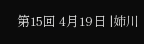第15回 4月19日 |姉川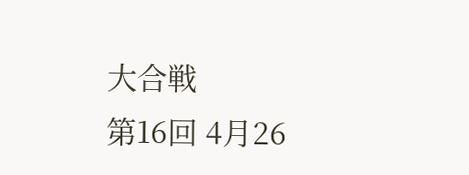大合戦
第16回 4月26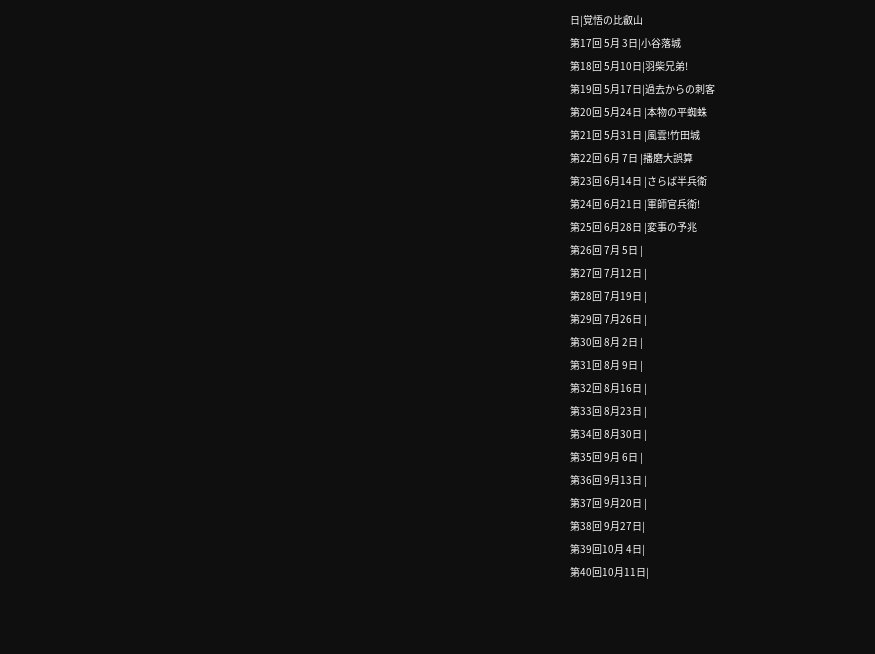日|覚悟の比叡山
第17回 5月 3日|小谷落城
第18回 5月10日|羽柴兄弟!
第19回 5月17日|過去からの刺客
第20回 5月24日 |本物の平蜘蛛
第21回 5月31日 |風雲!竹田城
第22回 6月 7日 |播磨大誤算
第23回 6月14日 |さらば半兵衛
第24回 6月21日 |軍師官兵衛!
第25回 6月28日 |変事の予兆
第26回 7月 5日 |
第27回 7月12日 |
第28回 7月19日 |
第29回 7月26日 |
第30回 8月 2日 |
第31回 8月 9日 |
第32回 8月16日 |
第33回 8月23日 |
第34回 8月30日 |
第35回 9月 6日 |
第36回 9月13日 |
第37回 9月20日 |
第38回 9月27日|
第39回10月 4日|
第40回10月11日|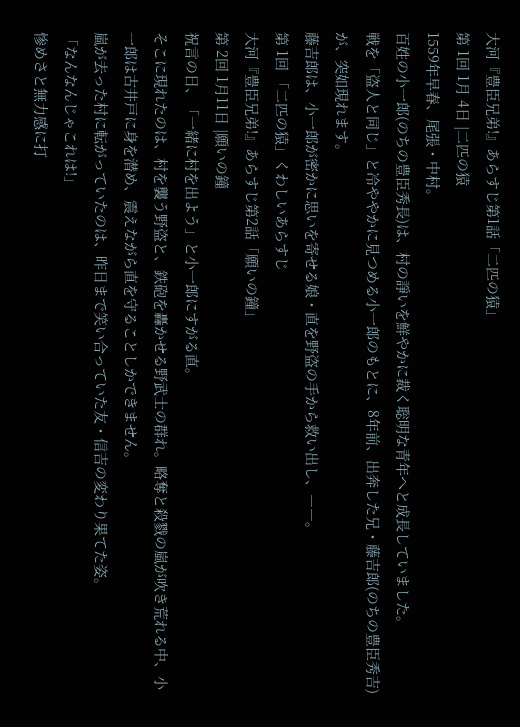大河『豊臣兄弟!』あらすじ第1話「二匹の猿」
第 1回 1月 4日 |二匹の猿
1559年早春、尾張・中村。
百姓の小一郎(のちの豊臣秀長)は、村の諍いを鮮やかに裁く聡明な青年へと成長していました。
戦を「盗人と同じ」と冷ややかに見つめる小一郎のもとに、8年前、出奔した兄・藤吉郎(のちの豊臣秀吉)が、突如現れます。
藤吉郎は、小一郎が密かに思いを寄せる娘・直を野盗の手から救い出し、――。
第 1回 「二匹の猿」くわしいあらすじ
大河『豊臣兄弟!』あらすじ第2話「願いの鐘」
第 2回 1月11日 |願いの鐘
祝言の日、「一緒に村を出よう」と小一郎にすがる直。
そこに現れたのは、村を襲う野盗と、鉄砲を轟かせる野武士の群れ。略奪と殺戮の嵐が吹き荒れる中、小一郎は古井戸に身を潜め、震えながら直を守ることしかできません。
嵐が去った村に転がっていたのは、昨日まで笑い合っていた友・信吉の変わり果てた姿。
「なんなんじゃこれは!」
惨めさと無力感に打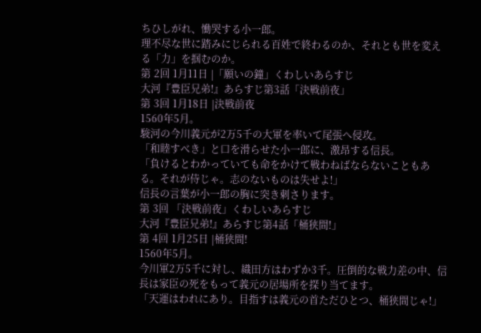ちひしがれ、慟哭する小一郎。
理不尽な世に踏みにじられる百姓で終わるのか、それとも世を変える「力」を掴むのか。
第 2回 1月11日 |「願いの鐘」くわしいあらすじ
大河『豊臣兄弟!』あらすじ第3話「決戦前夜」
第 3回 1月18日 |決戦前夜
1560年5月。
駿河の今川義元が2万5千の大軍を率いて尾張へ侵攻。
「和睦すべき」と口を滑らせた小一郎に、激昂する信長。
「負けるとわかっていても命をかけて戦わねばならないこともある。それが侍じゃ。志のないものは失せよ!」
信長の言葉が小一郎の胸に突き刺さります。
第 3回 「決戦前夜」くわしいあらすじ
大河『豊臣兄弟!』あらすじ第4話「桶狭間!」
第 4回 1月25日 |桶狭間!
1560年5月。
今川軍2万5千に対し、織田方はわずか3千。圧倒的な戦力差の中、信長は家臣の死をもって義元の居場所を探り当てます。
「天運はわれにあり。目指すは義元の首ただひとつ、桶狭間じゃ!」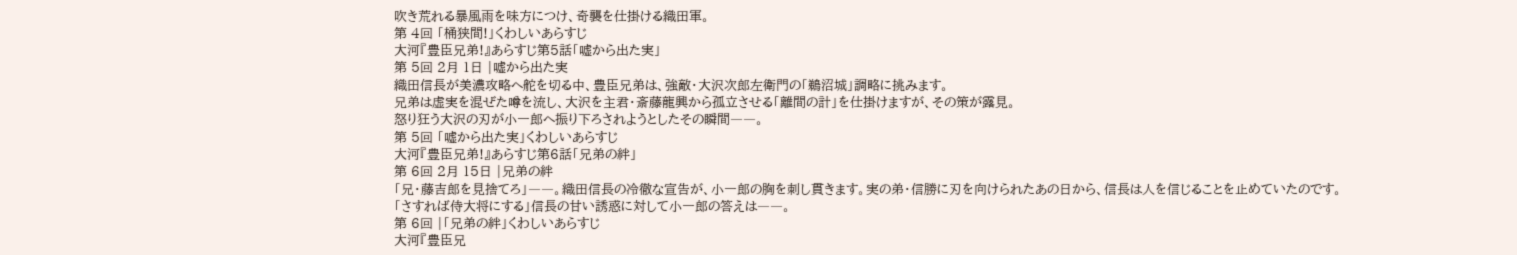吹き荒れる暴風雨を味方につけ、奇襲を仕掛ける織田軍。
第 4回 「桶狭間!」くわしいあらすじ
大河『豊臣兄弟!』あらすじ第5話「嘘から出た実」
第 5回 2月 1日 |嘘から出た実
織田信長が美濃攻略へ舵を切る中、豊臣兄弟は、強敵・大沢次郎左衛門の「鵜沼城」調略に挑みます。
兄弟は虚実を混ぜた噂を流し、大沢を主君・斎藤龍興から孤立させる「離間の計」を仕掛けますが、その策が露見。
怒り狂う大沢の刃が小一郎へ振り下ろされようとしたその瞬間――。
第 5回 「嘘から出た実」くわしいあらすじ
大河『豊臣兄弟!』あらすじ第6話「兄弟の絆」
第 6回 2月 15日 |兄弟の絆
「兄・藤吉郎を見捨てろ」――。織田信長の冷徹な宣告が、小一郎の胸を刺し貫きます。実の弟・信勝に刃を向けられたあの日から、信長は人を信じることを止めていたのです。
「さすれば侍大将にする」信長の甘い誘惑に対して小一郎の答えは――。
第 6回 |「兄弟の絆」くわしいあらすじ
大河『豊臣兄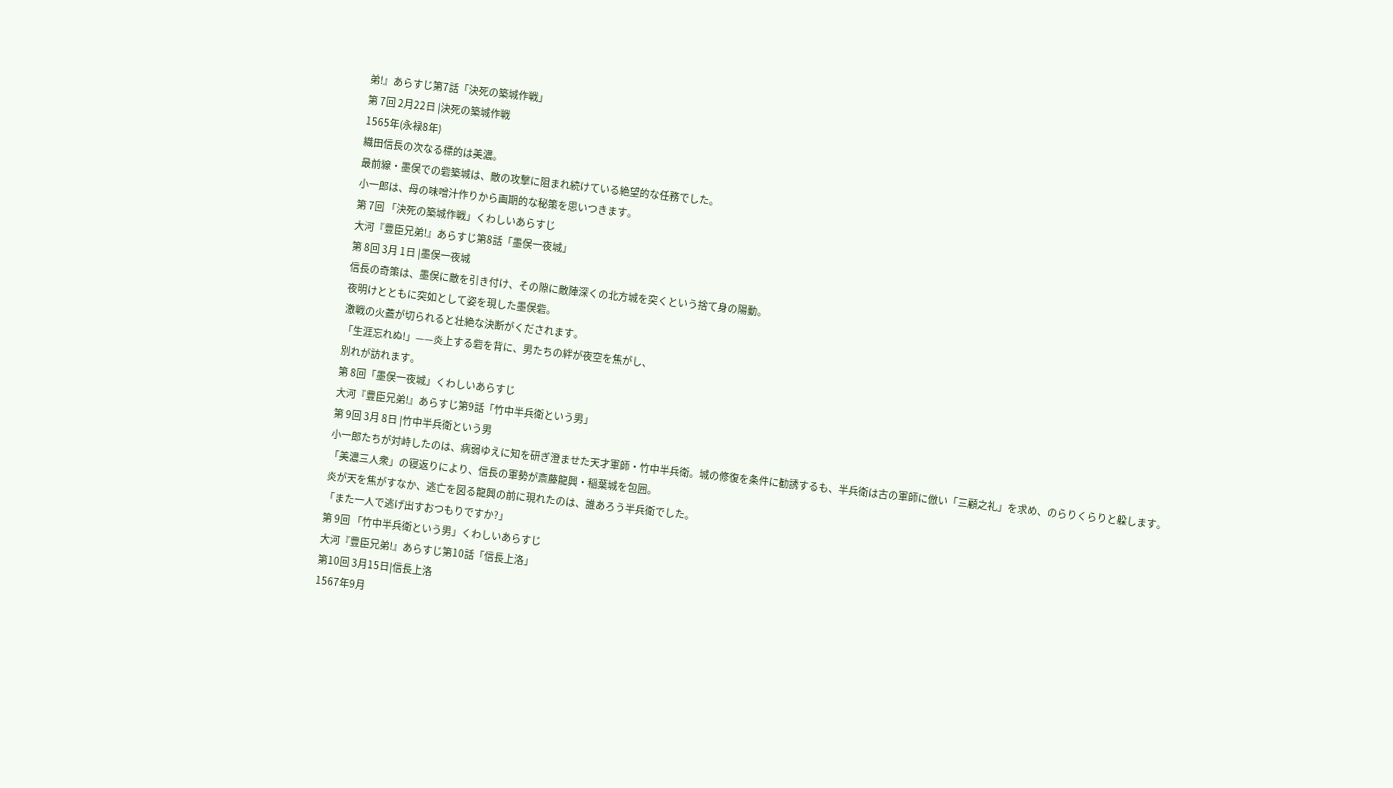弟!』あらすじ第7話「決死の築城作戦」
第 7回 2月22日 |決死の築城作戦
1565年(永禄8年)
織田信長の次なる標的は美濃。
最前線・墨俣での砦築城は、敵の攻撃に阻まれ続けている絶望的な任務でした。
小一郎は、母の味噌汁作りから画期的な秘策を思いつきます。
第 7回 「決死の築城作戦」くわしいあらすじ
大河『豊臣兄弟!』あらすじ第8話「墨俣一夜城」
第 8回 3月 1日 |墨俣一夜城
信長の奇策は、墨俣に敵を引き付け、その隙に敵陣深くの北方城を突くという捨て身の陽動。
夜明けとともに突如として姿を現した墨俣砦。
激戦の火蓋が切られると壮絶な決断がくだされます。
「生涯忘れぬ!」——炎上する砦を背に、男たちの絆が夜空を焦がし、
別れが訪れます。
第 8回「墨俣一夜城」くわしいあらすじ
大河『豊臣兄弟!』あらすじ第9話「竹中半兵衛という男」
第 9回 3月 8日 |竹中半兵衛という男
小一郎たちが対峙したのは、病弱ゆえに知を研ぎ澄ませた天才軍師・竹中半兵衛。城の修復を条件に勧誘するも、半兵衛は古の軍師に倣い「三顧之礼」を求め、のらりくらりと躱します。
「美濃三人衆」の寝返りにより、信長の軍勢が斎藤龍興・稲葉城を包囲。
炎が天を焦がすなか、逃亡を図る龍興の前に現れたのは、誰あろう半兵衛でした。
「また一人で逃げ出すおつもりですか?」
第 9回 「竹中半兵衛という男」くわしいあらすじ
大河『豊臣兄弟!』あらすじ第10話「信長上洛」
第10回 3月15日|信長上洛
1567年9月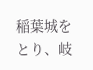稲葉城をとり、岐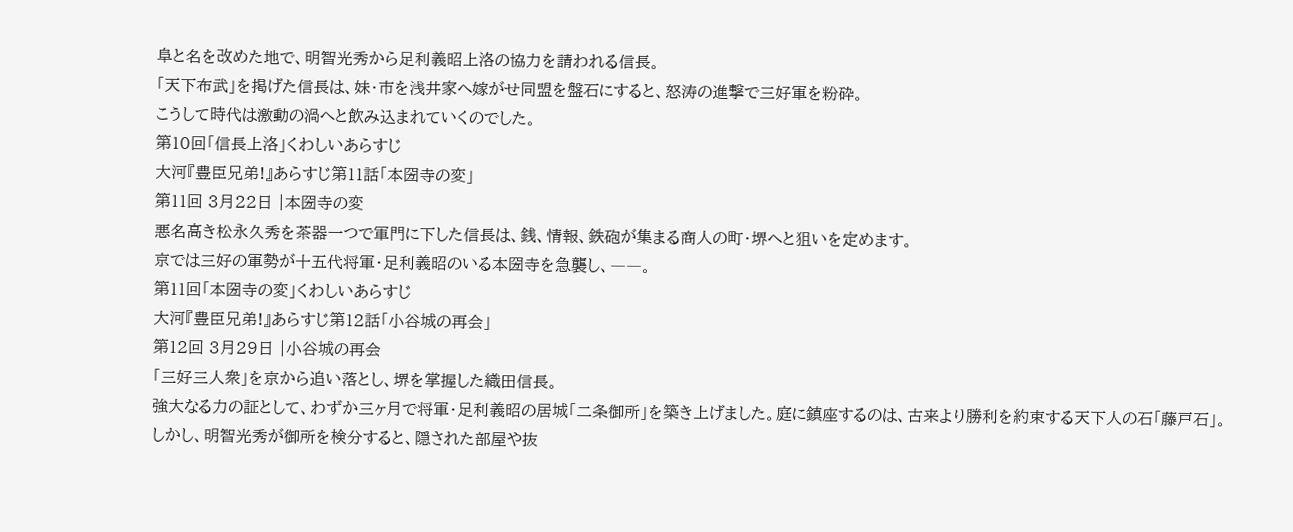阜と名を改めた地で、明智光秀から足利義昭上洛の協力を請われる信長。
「天下布武」を掲げた信長は、妹・市を浅井家へ嫁がせ同盟を盤石にすると、怒涛の進撃で三好軍を粉砕。
こうして時代は激動の渦へと飲み込まれていくのでした。
第10回「信長上洛」くわしいあらすじ
大河『豊臣兄弟!』あらすじ第11話「本圀寺の変」
第11回 3月22日 |本圀寺の変
悪名高き松永久秀を茶器一つで軍門に下した信長は、銭、情報、鉄砲が集まる商人の町・堺へと狙いを定めます。
京では三好の軍勢が十五代将軍・足利義昭のいる本圀寺を急襲し、――。
第11回「本圀寺の変」くわしいあらすじ
大河『豊臣兄弟!』あらすじ第12話「小谷城の再会」
第12回 3月29日 |小谷城の再会
「三好三人衆」を京から追い落とし、堺を掌握した織田信長。
強大なる力の証として、わずか三ヶ月で将軍・足利義昭の居城「二条御所」を築き上げました。庭に鎮座するのは、古来より勝利を約束する天下人の石「藤戸石」。
しかし、明智光秀が御所を検分すると、隠された部屋や抜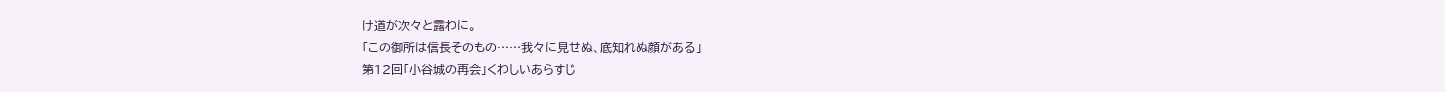け道が次々と露わに。
「この御所は信長そのもの……我々に見せぬ、底知れぬ顔がある」
第12回「小谷城の再会」くわしいあらすじ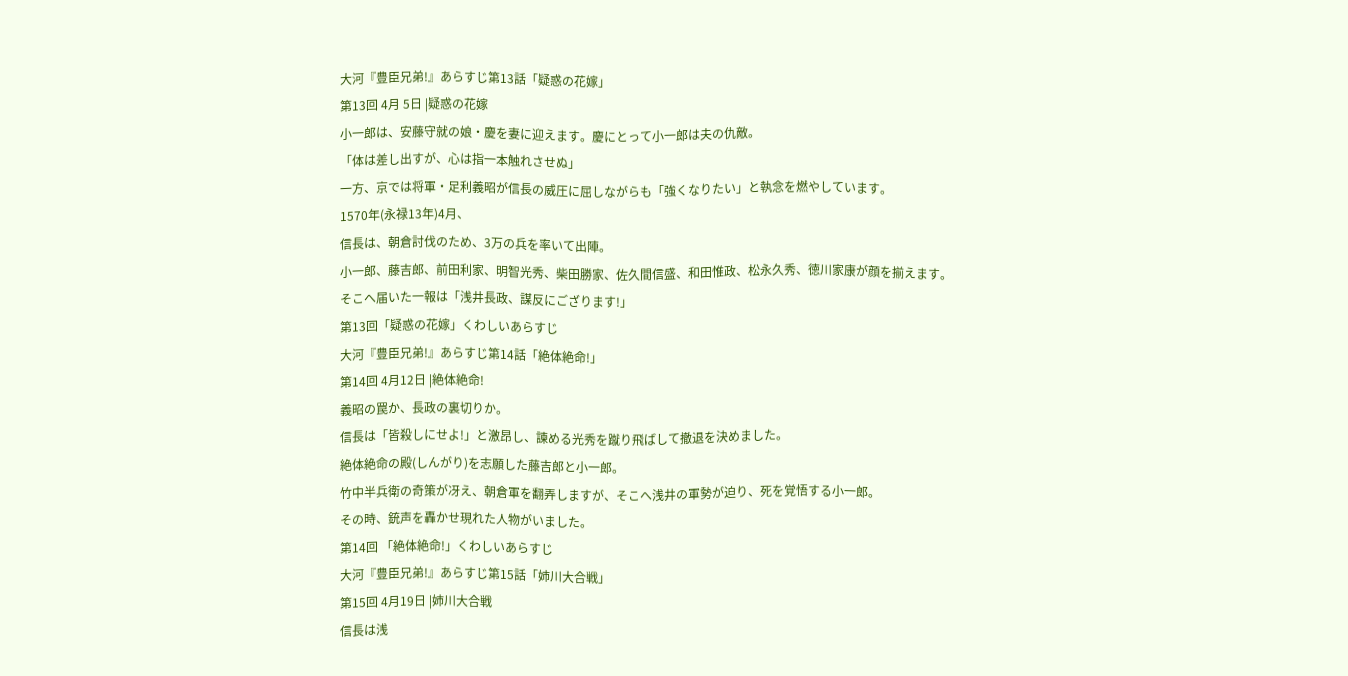大河『豊臣兄弟!』あらすじ第13話「疑惑の花嫁」
第13回 4月 5日 |疑惑の花嫁
小一郎は、安藤守就の娘・慶を妻に迎えます。慶にとって小一郎は夫の仇敵。
「体は差し出すが、心は指一本触れさせぬ」
一方、京では将軍・足利義昭が信長の威圧に屈しながらも「強くなりたい」と執念を燃やしています。
1570年(永禄13年)4月、
信長は、朝倉討伐のため、3万の兵を率いて出陣。
小一郎、藤吉郎、前田利家、明智光秀、柴田勝家、佐久間信盛、和田惟政、松永久秀、徳川家康が顔を揃えます。
そこへ届いた一報は「浅井長政、謀反にござります!」
第13回「疑惑の花嫁」くわしいあらすじ
大河『豊臣兄弟!』あらすじ第14話「絶体絶命!」
第14回 4月12日 |絶体絶命!
義昭の罠か、長政の裏切りか。
信長は「皆殺しにせよ!」と激昂し、諫める光秀を蹴り飛ばして撤退を決めました。
絶体絶命の殿(しんがり)を志願した藤吉郎と小一郎。
竹中半兵衛の奇策が冴え、朝倉軍を翻弄しますが、そこへ浅井の軍勢が迫り、死を覚悟する小一郎。
その時、銃声を轟かせ現れた人物がいました。
第14回 「絶体絶命!」くわしいあらすじ
大河『豊臣兄弟!』あらすじ第15話「姉川大合戦」
第15回 4月19日 |姉川大合戦
信長は浅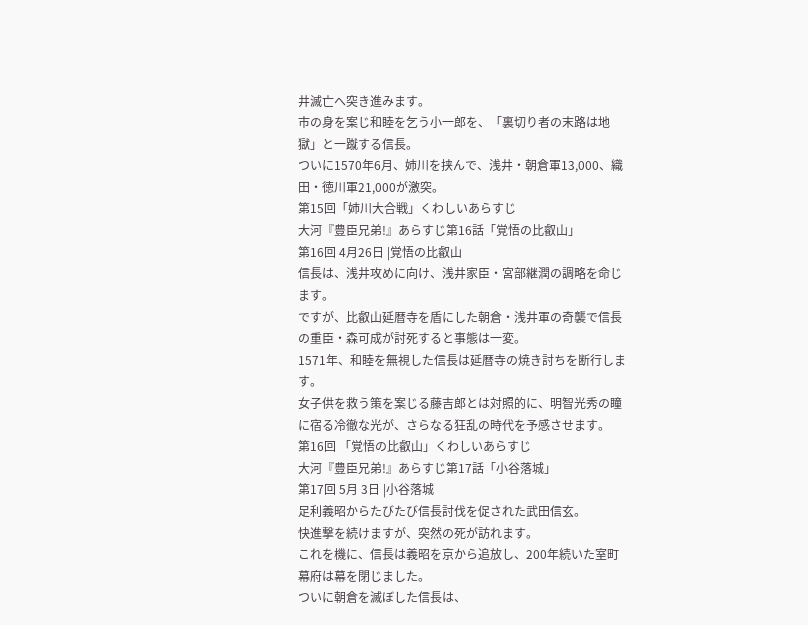井滅亡へ突き進みます。
市の身を案じ和睦を乞う小一郎を、「裏切り者の末路は地獄」と一蹴する信長。
ついに1570年6月、姉川を挟んで、浅井・朝倉軍13,000、織田・徳川軍21,000が激突。
第15回「姉川大合戦」くわしいあらすじ
大河『豊臣兄弟!』あらすじ第16話「覚悟の比叡山」
第16回 4月26日 |覚悟の比叡山
信長は、浅井攻めに向け、浅井家臣・宮部継潤の調略を命じます。
ですが、比叡山延暦寺を盾にした朝倉・浅井軍の奇襲で信長の重臣・森可成が討死すると事態は一変。
1571年、和睦を無視した信長は延暦寺の焼き討ちを断行します。
女子供を救う策を案じる藤吉郎とは対照的に、明智光秀の瞳に宿る冷徹な光が、さらなる狂乱の時代を予感させます。
第16回 「覚悟の比叡山」くわしいあらすじ
大河『豊臣兄弟!』あらすじ第17話「小谷落城」
第17回 5月 3日 |小谷落城
足利義昭からたびたび信長討伐を促された武田信玄。
快進撃を続けますが、突然の死が訪れます。
これを機に、信長は義昭を京から追放し、200年続いた室町幕府は幕を閉じました。
ついに朝倉を滅ぼした信長は、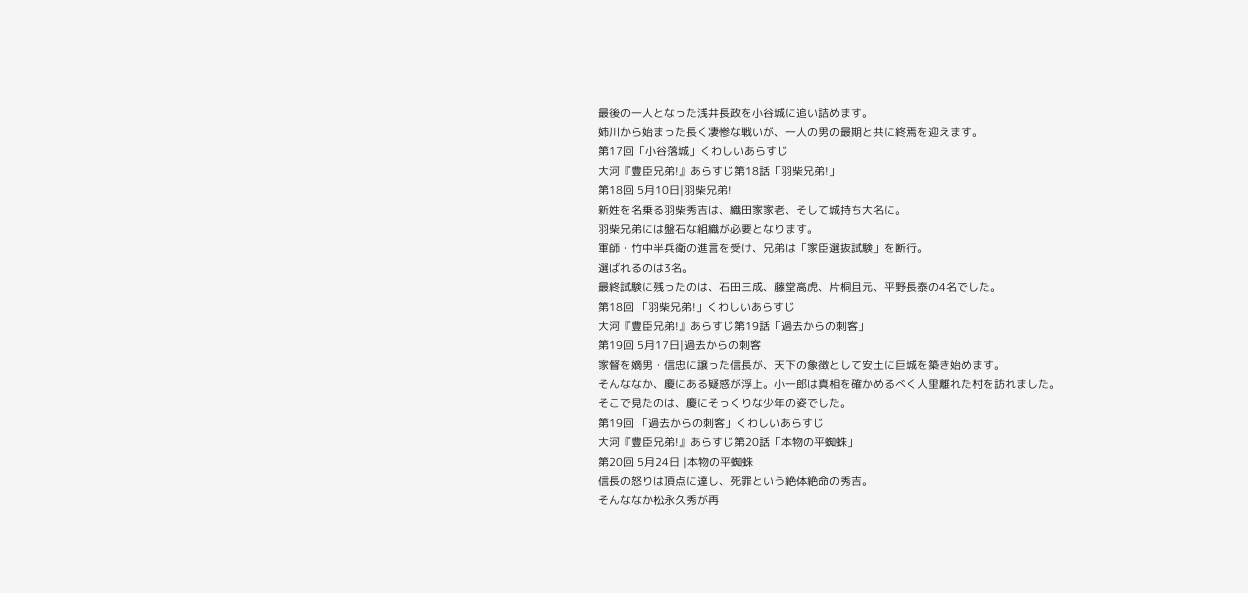最後の一人となった浅井長政を小谷城に追い詰めます。
姉川から始まった長く凄惨な戦いが、一人の男の最期と共に終焉を迎えます。
第17回「小谷落城」くわしいあらすじ
大河『豊臣兄弟!』あらすじ第18話「羽柴兄弟!」
第18回 5月10日|羽柴兄弟!
新姓を名乗る羽柴秀吉は、織田家家老、そして城持ち大名に。
羽柴兄弟には盤石な組織が必要となります。
軍師・竹中半兵衛の進言を受け、兄弟は「家臣選抜試験」を断行。
選ばれるのは3名。
最終試験に残ったのは、石田三成、藤堂高虎、片桐且元、平野長泰の4名でした。
第18回 「羽柴兄弟!」くわしいあらすじ
大河『豊臣兄弟!』あらすじ第19話「過去からの刺客」
第19回 5月17日|過去からの刺客
家督を嫡男・信忠に譲った信長が、天下の象徴として安土に巨城を築き始めます。
そんななか、慶にある疑惑が浮上。小一郎は真相を確かめるべく人里離れた村を訪れました。
そこで見たのは、慶にそっくりな少年の姿でした。
第19回 「過去からの刺客」くわしいあらすじ
大河『豊臣兄弟!』あらすじ第20話「本物の平蜘蛛」
第20回 5月24日 |本物の平蜘蛛
信長の怒りは頂点に達し、死罪という絶体絶命の秀吉。
そんななか松永久秀が再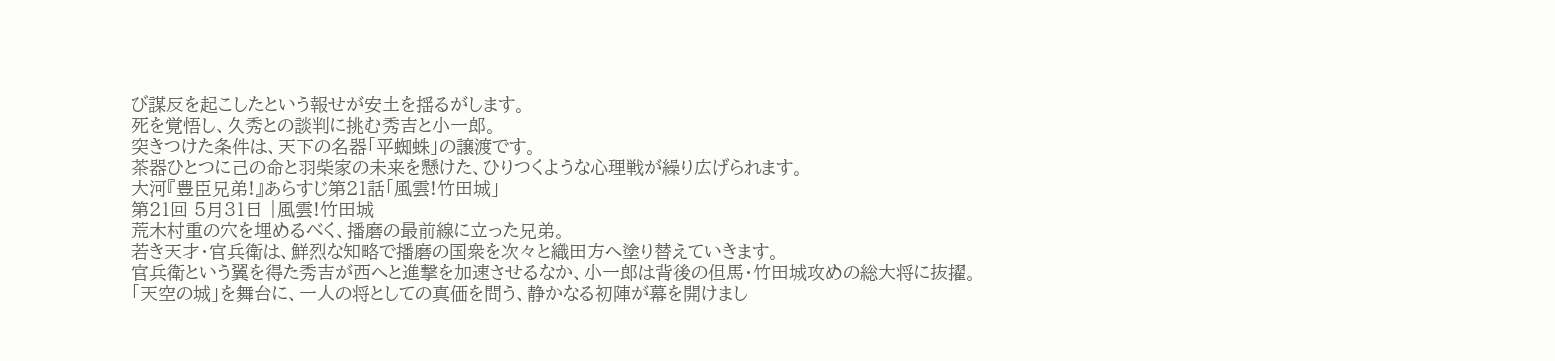び謀反を起こしたという報せが安土を揺るがします。
死を覚悟し、久秀との談判に挑む秀吉と小一郎。
突きつけた条件は、天下の名器「平蜘蛛」の譲渡です。
茶器ひとつに己の命と羽柴家の未来を懸けた、ひりつくような心理戦が繰り広げられます。
大河『豊臣兄弟!』あらすじ第21話「風雲!竹田城」
第21回 5月31日 |風雲!竹田城
荒木村重の穴を埋めるべく、播磨の最前線に立った兄弟。
若き天才・官兵衛は、鮮烈な知略で播磨の国衆を次々と織田方へ塗り替えていきます。
官兵衛という翼を得た秀吉が西へと進撃を加速させるなか、小一郎は背後の但馬・竹田城攻めの総大将に抜擢。
「天空の城」を舞台に、一人の将としての真価を問う、静かなる初陣が幕を開けまし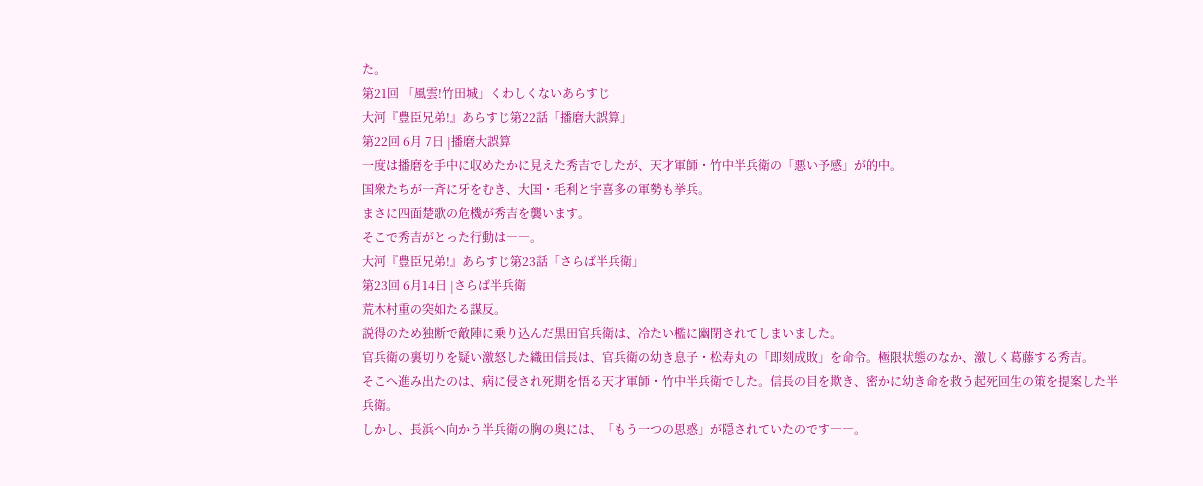た。
第21回 「風雲!竹田城」くわしくないあらすじ
大河『豊臣兄弟!』あらすじ第22話「播磨大誤算」
第22回 6月 7日 |播磨大誤算
一度は播磨を手中に収めたかに見えた秀吉でしたが、天才軍師・竹中半兵衛の「悪い予感」が的中。
国衆たちが一斉に牙をむき、大国・毛利と宇喜多の軍勢も挙兵。
まさに四面楚歌の危機が秀吉を襲います。
そこで秀吉がとった行動は――。
大河『豊臣兄弟!』あらすじ第23話「さらば半兵衛」
第23回 6月14日 |さらば半兵衛
荒木村重の突如たる謀反。
説得のため独断で敵陣に乗り込んだ黒田官兵衛は、冷たい檻に幽閉されてしまいました。
官兵衛の裏切りを疑い激怒した織田信長は、官兵衛の幼き息子・松寿丸の「即刻成敗」を命令。極限状態のなか、激しく葛藤する秀吉。
そこへ進み出たのは、病に侵され死期を悟る天才軍師・竹中半兵衛でした。信長の目を欺き、密かに幼き命を救う起死回生の策を提案した半兵衛。
しかし、長浜へ向かう半兵衛の胸の奥には、「もう一つの思惑」が隠されていたのです――。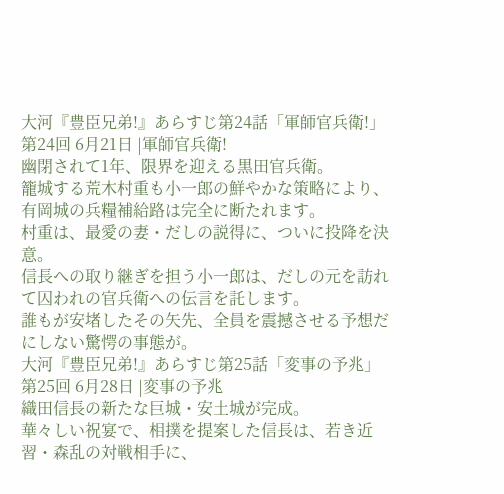大河『豊臣兄弟!』あらすじ第24話「軍師官兵衛!」
第24回 6月21日 |軍師官兵衛!
幽閉されて1年、限界を迎える黒田官兵衛。
籠城する荒木村重も小一郎の鮮やかな策略により、有岡城の兵糧補給路は完全に断たれます。
村重は、最愛の妻・だしの説得に、ついに投降を決意。
信長への取り継ぎを担う小一郎は、だしの元を訪れて囚われの官兵衛への伝言を託します。
誰もが安堵したその矢先、全員を震撼させる予想だにしない驚愕の事態が。
大河『豊臣兄弟!』あらすじ第25話「変事の予兆」
第25回 6月28日 |変事の予兆
織田信長の新たな巨城・安土城が完成。
華々しい祝宴で、相撲を提案した信長は、若き近習・森乱の対戦相手に、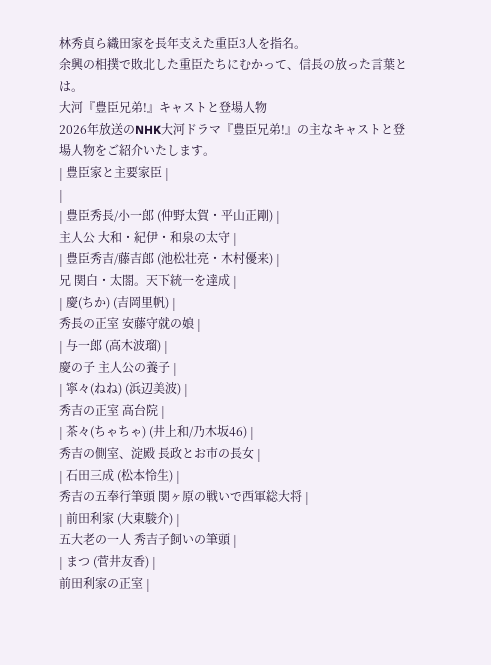林秀貞ら織田家を長年支えた重臣3人を指名。
余興の相撲で敗北した重臣たちにむかって、信長の放った言葉とは。
大河『豊臣兄弟!』キャストと登場人物
2026年放送のNHK大河ドラマ『豊臣兄弟!』の主なキャストと登場人物をご紹介いたします。
| 豊臣家と主要家臣 |
|
| 豊臣秀長/小一郎 (仲野太賀・平山正剛) |
主人公 大和・紀伊・和泉の太守 |
| 豊臣秀吉/藤吉郎 (池松壮亮・木村優来) |
兄 関白・太閤。天下統一を達成 |
| 慶(ちか) (吉岡里帆) |
秀長の正室 安藤守就の娘 |
| 与一郎 (高木波瑠) |
慶の子 主人公の養子 |
| 寧々(ねね) (浜辺美波) |
秀吉の正室 高台院 |
| 茶々(ちゃちゃ) (井上和/乃木坂46) |
秀吉の側室、淀殿 長政とお市の長女 |
| 石田三成 (松本怜生) |
秀吉の五奉行筆頭 関ヶ原の戦いで西軍総大将 |
| 前田利家 (大東駿介) |
五大老の一人 秀吉子飼いの筆頭 |
| まつ (菅井友香) |
前田利家の正室 |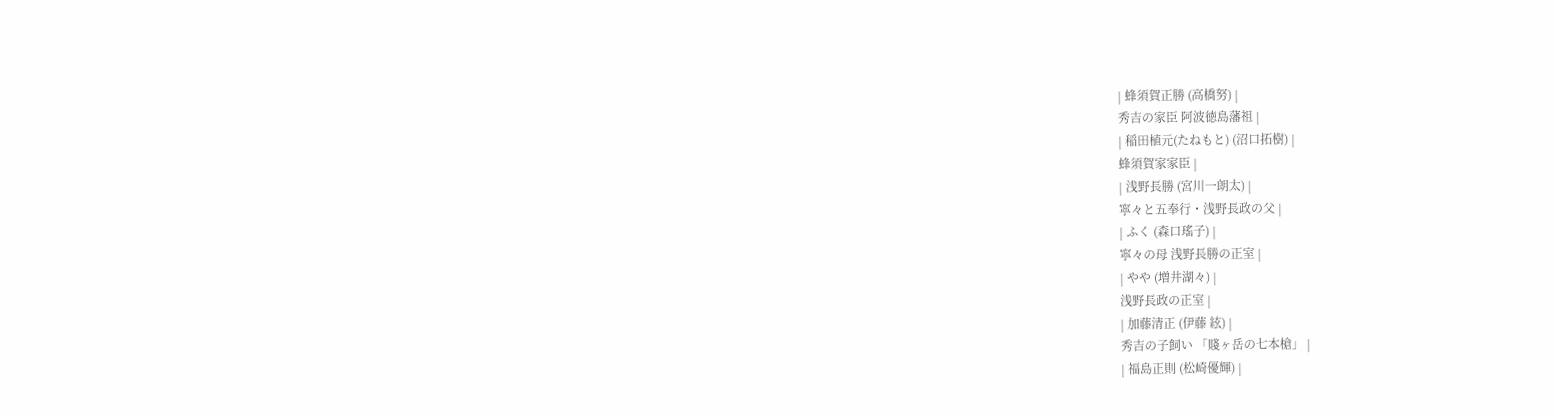| 蜂須賀正勝 (高橋努) |
秀吉の家臣 阿波徳島藩祖 |
| 稲田植元(たねもと) (沼口拓樹) |
蜂須賀家家臣 |
| 浅野長勝 (宮川一朗太) |
寧々と五奉行・浅野長政の父 |
| ふく (森口瑤子) |
寧々の母 浅野長勝の正室 |
| やや (増井湖々) |
浅野長政の正室 |
| 加藤清正 (伊藤 絃) |
秀吉の子飼い 「賤ヶ岳の七本槍」 |
| 福島正則 (松崎優輝) |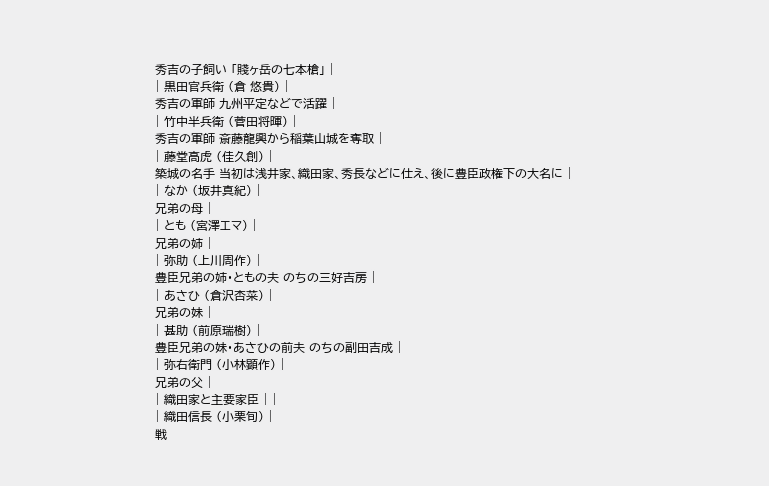秀吉の子飼い 「賤ヶ岳の七本槍」 |
| 黒田官兵衛 (倉 悠貴) |
秀吉の軍師 九州平定などで活躍 |
| 竹中半兵衛 (菅田将暉) |
秀吉の軍師 斎藤龍興から稲葉山城を奪取 |
| 藤堂高虎 (佳久創) |
築城の名手 当初は浅井家、織田家、秀長などに仕え、後に豊臣政権下の大名に |
| なか (坂井真紀) |
兄弟の母 |
| とも (宮澤エマ) |
兄弟の姉 |
| 弥助 (上川周作) |
豊臣兄弟の姉・ともの夫 のちの三好吉房 |
| あさひ (倉沢杏菜) |
兄弟の妹 |
| 甚助 (前原瑞樹) |
豊臣兄弟の妹・あさひの前夫 のちの副田吉成 |
| 弥右衛門 (小林顕作) |
兄弟の父 |
| 織田家と主要家臣 | |
| 織田信長 (小栗旬) |
戦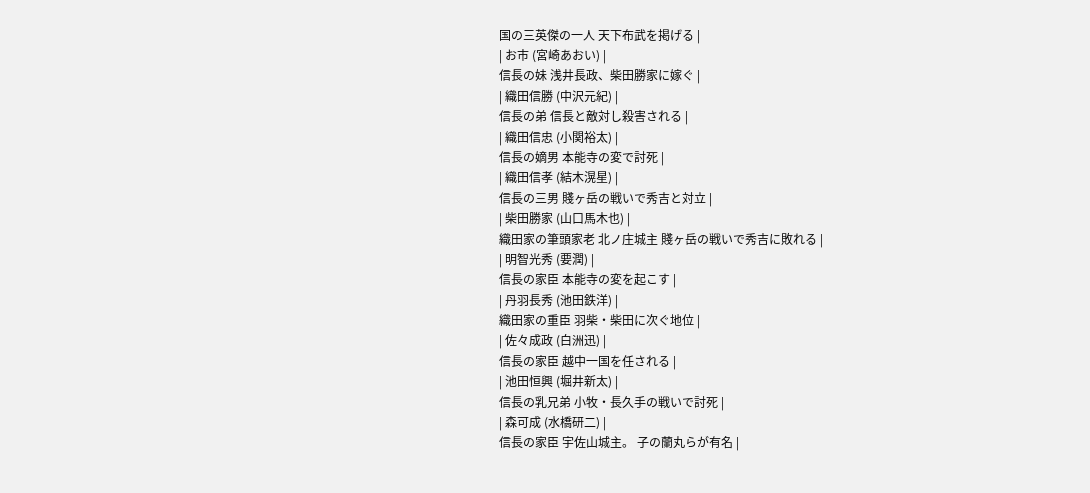国の三英傑の一人 天下布武を掲げる |
| お市 (宮崎あおい) |
信長の妹 浅井長政、柴田勝家に嫁ぐ |
| 織田信勝 (中沢元紀) |
信長の弟 信長と敵対し殺害される |
| 織田信忠 (小関裕太) |
信長の嫡男 本能寺の変で討死 |
| 織田信孝 (結木滉星) |
信長の三男 賤ヶ岳の戦いで秀吉と対立 |
| 柴田勝家 (山口馬木也) |
織田家の筆頭家老 北ノ庄城主 賤ヶ岳の戦いで秀吉に敗れる |
| 明智光秀 (要潤) |
信長の家臣 本能寺の変を起こす |
| 丹羽長秀 (池田鉄洋) |
織田家の重臣 羽柴・柴田に次ぐ地位 |
| 佐々成政 (白洲迅) |
信長の家臣 越中一国を任される |
| 池田恒興 (堀井新太) |
信長の乳兄弟 小牧・長久手の戦いで討死 |
| 森可成 (水橋研二) |
信長の家臣 宇佐山城主。 子の蘭丸らが有名 |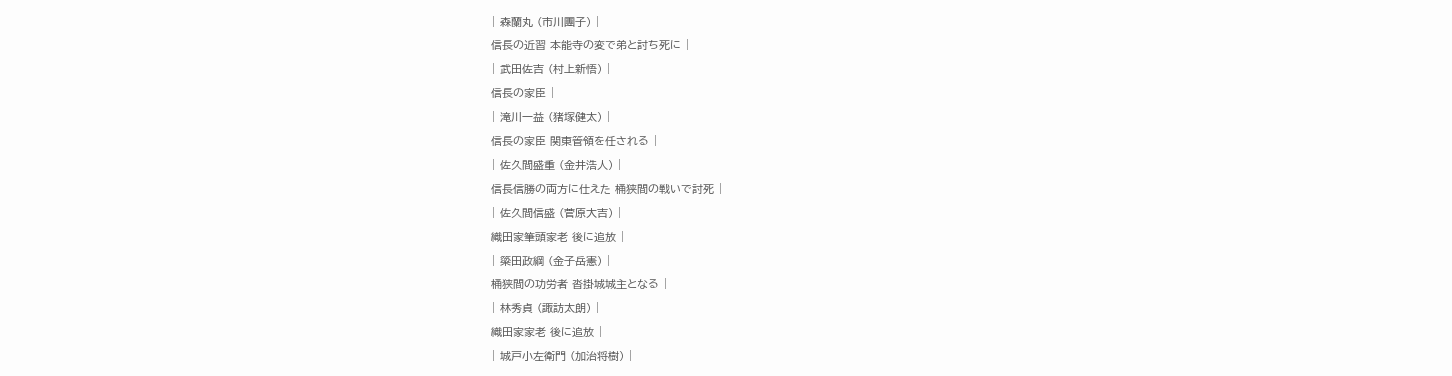| 森蘭丸 (市川團子) |
信長の近習 本能寺の変で弟と討ち死に |
| 武田佐吉 (村上新悟) |
信長の家臣 |
| 滝川一益 (猪塚健太) |
信長の家臣 関東管領を任される |
| 佐久間盛重 (金井浩人) |
信長信勝の両方に仕えた 桶狭間の戦いで討死 |
| 佐久間信盛 (菅原大吉) |
織田家筆頭家老 後に追放 |
| 簗田政綱 (金子岳憲) |
桶狭間の功労者 沓掛城城主となる |
| 林秀貞 (諏訪太朗) |
織田家家老 後に追放 |
| 城戸小左衛門 (加治将樹) |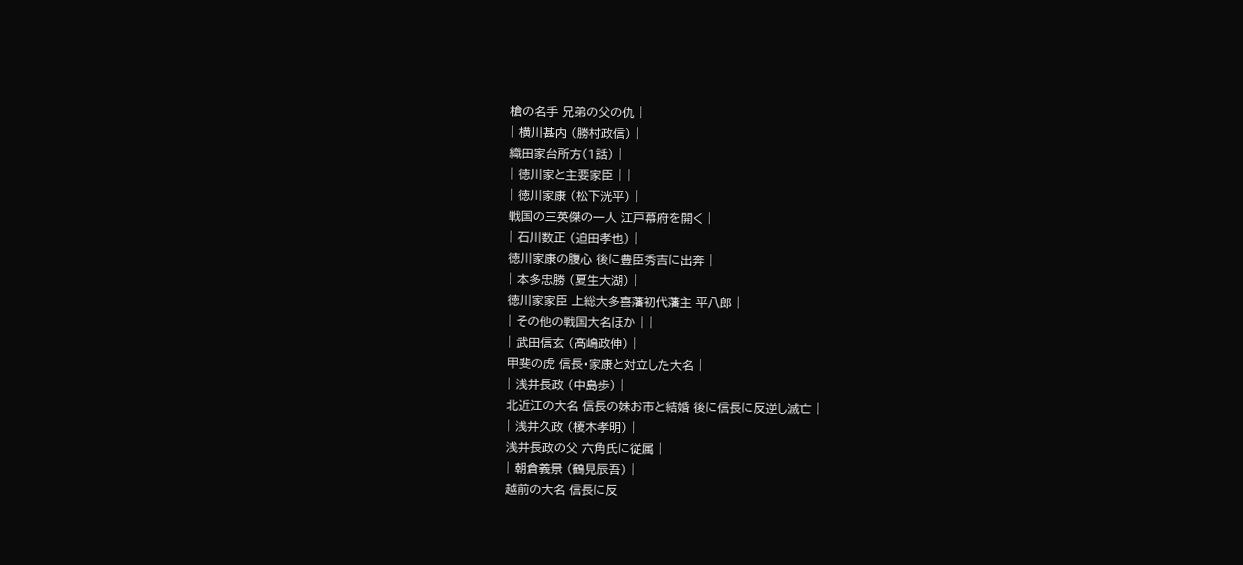槍の名手 兄弟の父の仇 |
| 横川甚内 (勝村政信) |
織田家台所方(1話) |
| 徳川家と主要家臣 | |
| 徳川家康 (松下洸平) |
戦国の三英傑の一人 江戸幕府を開く |
| 石川数正 (迫田孝也) |
徳川家康の腹心 後に豊臣秀吉に出奔 |
| 本多忠勝 (夏生大湖) |
徳川家家臣 上総大多喜藩初代藩主 平八郎 |
| その他の戦国大名ほか | |
| 武田信玄 (髙嶋政伸) |
甲斐の虎 信長・家康と対立した大名 |
| 浅井長政 (中島歩) |
北近江の大名 信長の妹お市と結婚 後に信長に反逆し滅亡 |
| 浅井久政 (榎木孝明) |
浅井長政の父 六角氏に従属 |
| 朝倉義景 (鶴見辰吾) |
越前の大名 信長に反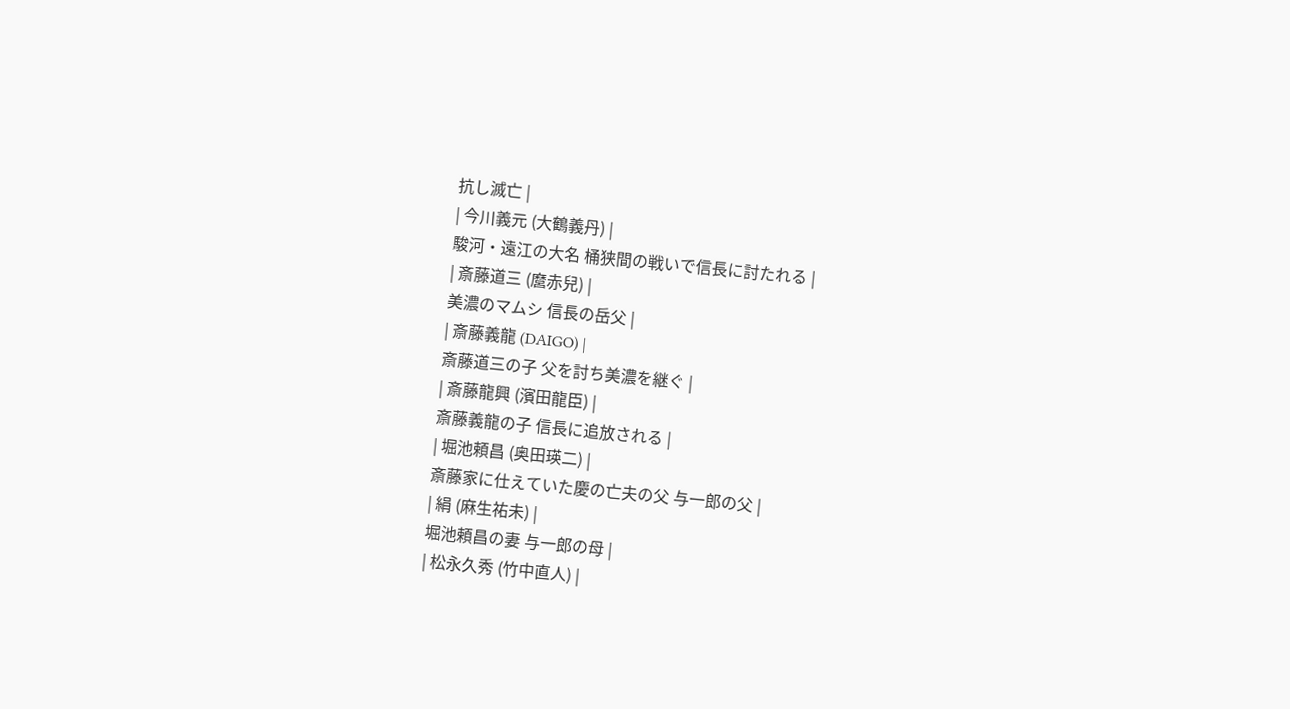抗し滅亡 |
| 今川義元 (大鶴義丹) |
駿河・遠江の大名 桶狭間の戦いで信長に討たれる |
| 斎藤道三 (麿赤兒) |
美濃のマムシ 信長の岳父 |
| 斎藤義龍 (DAIGO) |
斎藤道三の子 父を討ち美濃を継ぐ |
| 斎藤龍興 (濱田龍臣) |
斎藤義龍の子 信長に追放される |
| 堀池頼昌 (奥田瑛二) |
斎藤家に仕えていた慶の亡夫の父 与一郎の父 |
| 絹 (麻生祐未) |
堀池頼昌の妻 与一郎の母 |
| 松永久秀 (竹中直人) |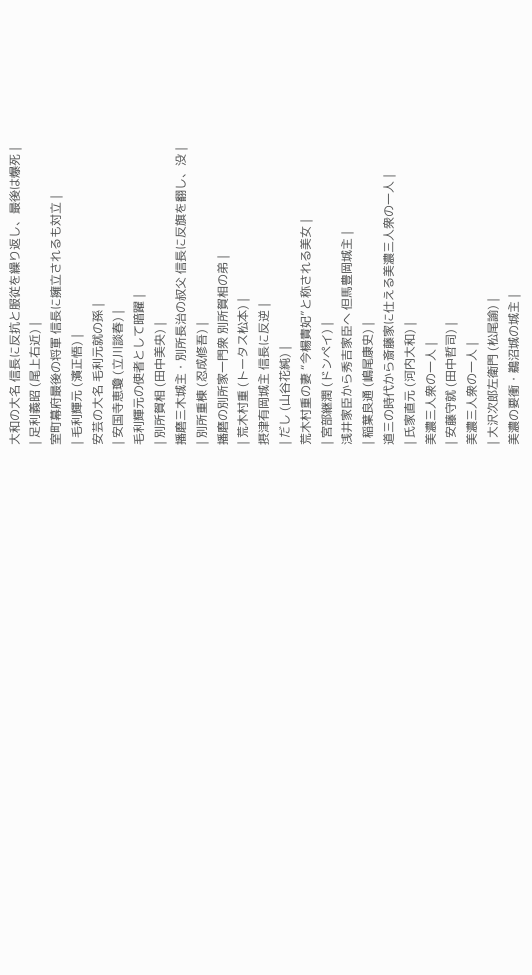大和の大名 信長に反抗と服従を繰り返し、最後は爆死 |
| 足利義昭 (尾上右近) |
室町幕府最後の将軍 信長に擁立されるも対立 |
| 毛利輝元 (濱正悟) |
安芸の大名 毛利元就の孫 |
| 安国寺恵瓊 (立川談春) |
毛利輝元の使者として暗躍 |
| 別所賀相 (田中美央) |
播磨三木城主・別所長治の叔父 信長に反旗を翻し、没 |
| 別所重棟 (忍成修吾) |
播磨の別所家一門衆 別所賀相の弟 |
| 荒木村重 (トータス松本) |
摂津有岡城主 信長に反逆 |
| だし (山谷花純) |
荒木村重の妻 “今楊貴妃”と称される美女 |
| 宮部継潤 (ドンペイ) |
浅井家臣から秀吉家臣へ 但馬豊岡城主 |
| 稲葉良通 (嶋尾康史) |
道三の時代から斎藤家に仕える美濃三人衆の一人 |
| 氏家直元 (河内大和) |
美濃三人衆の一人 |
| 安藤守就 (田中哲司) |
美濃三人衆の一人 |
| 大沢次郎左衛門 (松尾諭) |
美濃の要衝・鵜沼城の城主 |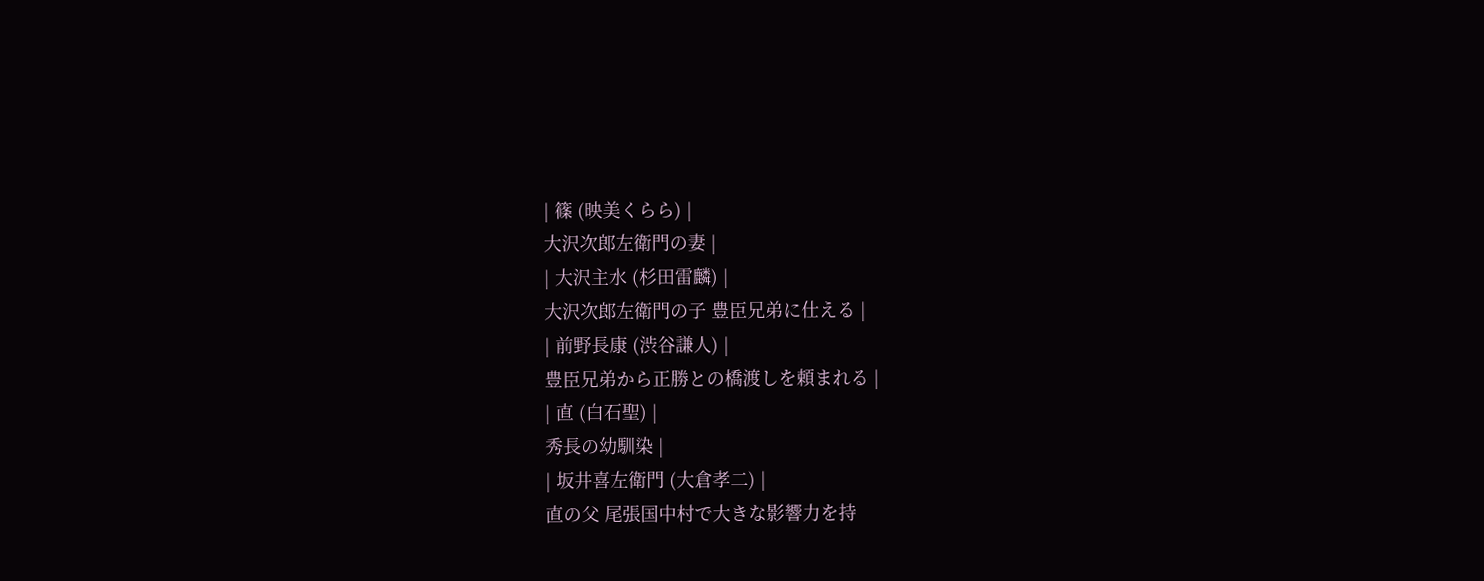| 篠 (映美くらら) |
大沢次郎左衛門の妻 |
| 大沢主水 (杉田雷麟) |
大沢次郎左衛門の子 豊臣兄弟に仕える |
| 前野長康 (渋谷謙人) |
豊臣兄弟から正勝との橋渡しを頼まれる |
| 直 (白石聖) |
秀長の幼馴染 |
| 坂井喜左衛門 (大倉孝二) |
直の父 尾張国中村で大きな影響力を持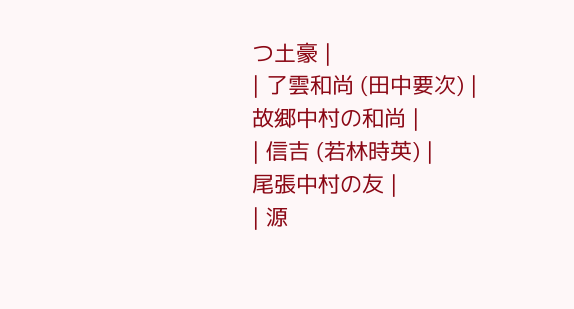つ土豪 |
| 了雲和尚 (田中要次) |
故郷中村の和尚 |
| 信吉 (若林時英) |
尾張中村の友 |
| 源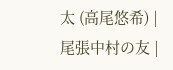太 (高尾悠希) |
尾張中村の友 |